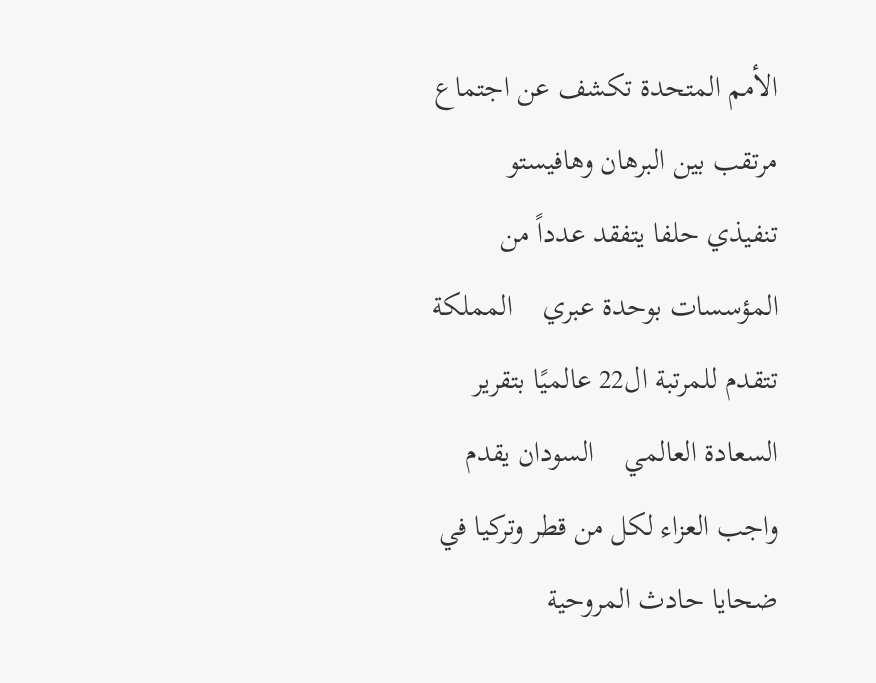الأمم المتحدة تكشف عن اجتماع مرتقب بين البرهان وهافيستو    تنفيذي حلفا يتفقد عدداً من المؤسسات بوحدة عبري    المملكة تتقدم للمرتبة ال22 عالميًا بتقرير السعادة العالمي    السودان يقدم واجب العزاء لكل من قطر وتركيا في ضحايا حادث المروحية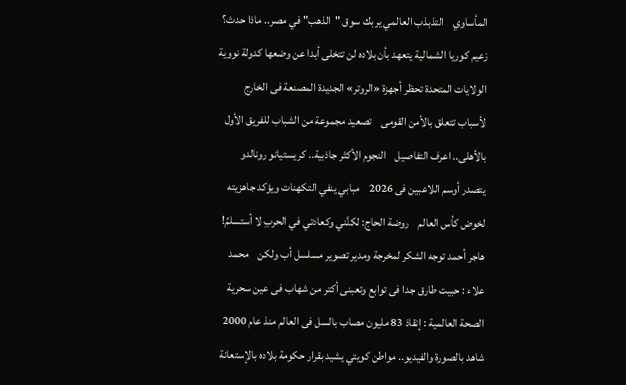المأساوي    التذبذب العالمي يربك سوق "الذهب" في مصر.. ماذا حدث؟    زعيم كوريا الشمالية يتعهد بأن بلاده لن تتخلى أبدا عن وضعها كدولة نووية    الولايات المتحدة تحظر أجهزة «الروتر» الجديدة المصنعة فى الخارج لأسباب تتعلق بالأمن القومى    تصعيد مجموعة من الشباب للفريق الأول بالأهلى.. اعرف التفاصيل    النجوم الأكثر جاذبية.. كريستيانو رونالدو يتصدر أوسم اللاعبين فى 2026    مبابي ينفي التكهنات ويؤكد جاهزيته لخوض كأس العالم    روضة الحاج: لكنَّني وكعادتي في الحربِ لا أستسلمُ!    هاجر أحمد توجه الشكر لمخرجة ومدير تصوير مسلسل أب ولكن    محمد علاء : حبيت طارق جدا فى توابع وتعبنى أكتر من شهاب فى عين سحرية    الصحة العالمية : إنقاذ 83 مليون مصاب بالسل فى العالم منذ عام 2000    شاهد بالصورة والفيديو.. مواطن كويتي يشيد بقرار حكومة بلاده بالإستعانة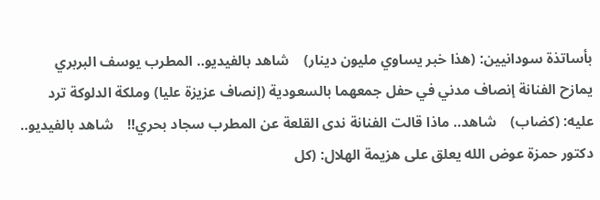بأساتذة سودانيين: (هذا خبر يساوي مليون دينار)    شاهد بالفيديو.. المطرب يوسف البربري يمازح الفنانة إنصاف مدني في حفل جمعهما بالسعودية (إنصاف عزيزة عليا) وملكة الدلوكة ترد عليه: (كضاب)    شاهد.. ماذا قالت الفنانة ندى القلعة عن المطرب سجاد بحري!!    شاهد بالفيديو.. دكتور حمزة عوض الله يعلق على هزيمة الهلال: (كل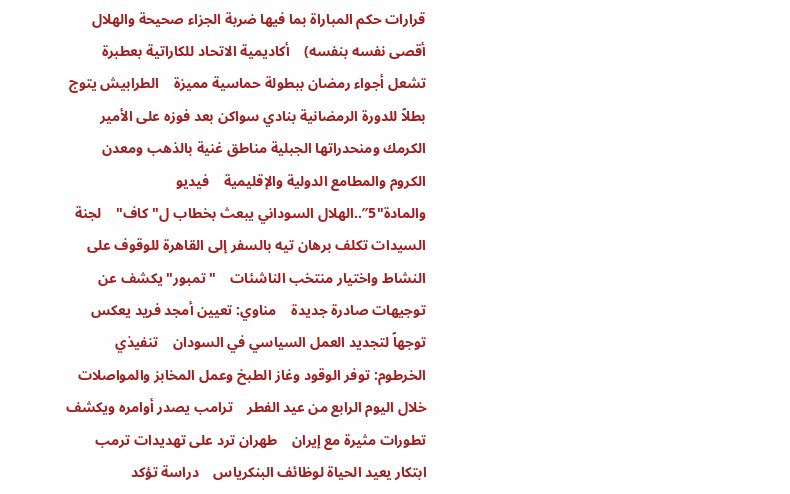قرارات حكم المباراة بما فيها ضربة الجزاء صحيحة والهلال أقصى نفسه بنفسه)    أكاديمية الاتحاد للكاراتية بعطبرة تشعل أجواء رمضان ببطولة حماسية مميزة    الطرابيش يتوج بطلاً للدورة الرمضانية بنادي سواكن بعد فوزه على الأمير    الكرمك ومنحدراتها الجبلية مناطق غنية بالذهب ومعدن الكروم والمطامع الدولية والإقليمية    فيديو والمادة"5″..الهلال السوداني يبعث بخطاب ل"كاف"    لجنة السيدات تكلف برهان تيه بالسفر إلى القاهرة للوقوف على النشاط واختيار منتخب الناشئات    "تمبور" يكشف عن توجيهات صادرة جديدة    مناوي: تعيين أمجد فريد يعكس توجهاً لتجديد العمل السياسي في السودان    تنفيذي الخرطوم: توفر الوقود وغاز الطبخ وعمل المخابز والمواصلات خلال اليوم الرابع من عيد الفطر    ترامب يصدر أوامره ويكشف تطورات مثيرة مع إيران    طهران ترد على تهديدات ترمب    ابتكار يعيد الحياة لوظائف البنكرياس    دراسة تؤكد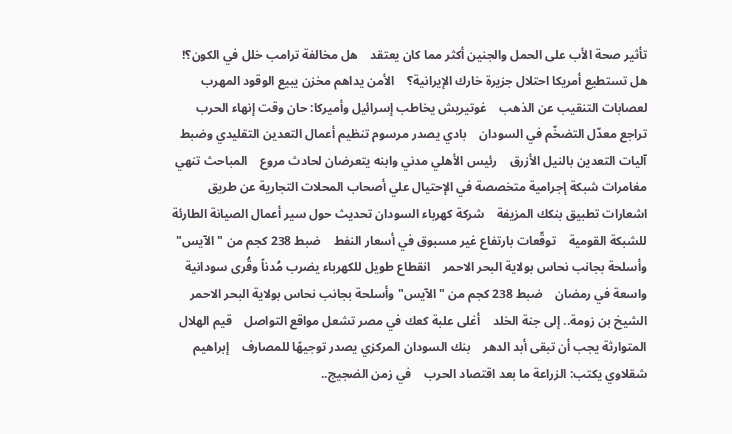تأثير صحة الأب على الحمل والجنين أكثر مما كان يعتقد    هل مخالفة ترامب خلل في الكون؟!    هل تستطيع أمريكا احتلال جزيرة خارك الإيرانية؟    الأمن يداهم مخزن يبيع الوقود المهرب لعصابات التنقيب عن الذهب    غوتيريش يخاطب إسرائيل وأميركا: حان وقت إنهاء الحرب    تراجع معدّل التضخّم في السودان    بادي يصدر مرسوم تنظيم أعمال التعدين التقليدي وضبط آليات التعدين بالنيل الأزرق    رئيس الأهلي مدني وابنه يتعرضان لحادث مروع    المباحث تنهي مغامرات شبكة إجرامية متخصصة في الإحتيال علي أصحاب المحلات التجارية عن طريق اشعارات تطبيق بنكك المزيفة    شركة كهرباء السودان تحديث حول سير أعمال الصيانة الطارئة للشبكة القومية    توقّعات بارتفاع غير مسبوق في أسعار النفط    ضبط 238 كجم من "الآيس" وأسلحة بجانب نحاس بولاية البحر الاحمر    انقطاع طويل للكهرباء يضرب مُدناً وقُرى سودانية واسعة في رمضان    ضبط 238 كجم من "الآيس" وأسلحة بجانب نحاس بولاية البحر الاحمر    الشيخ بن زومة.. إلى جنة الخلد    أغلى علبة كعك في مصر تشعل مواقع التواصل    قيم الهلال المتوارثة يجب أن تبقى أبد الدهر    بنك السودان المركزي يصدر توجيهًا للمصارف    إبراهيم شقلاوي يكتب: الزراعة ما بعد اقتصاد الحرب    في زمن الضجيج..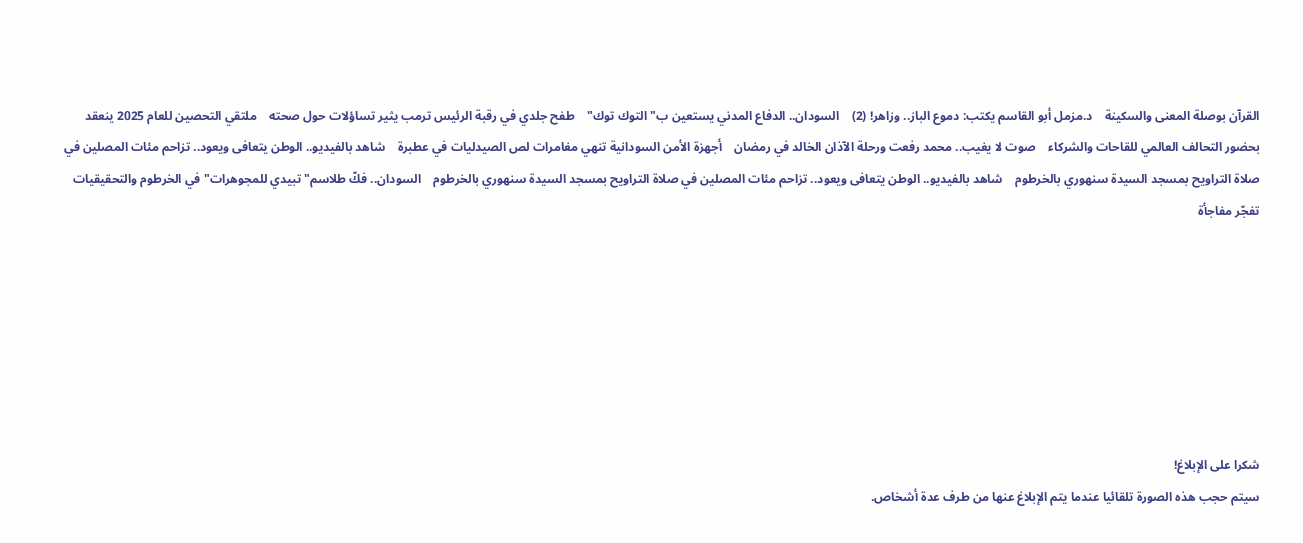القرآن بوصلة المعنى والسكينة    د.مزمل أبو القاسم يكتب: دموع الباز.. وزاهر! (2)    السودان.. الدفاع المدني يستعين ب"التوك توك"    طفح جلدي في رقبة الرئيس ترمب يثير تساؤلات حول صحته    ملتقي التحصين للعام 2025 ينعقد بحضور التحالف العالمي للقاحات والشركاء    صوت لا يغيب.. محمد رفعت ورحلة الآذان الخالد في رمضان    أجهزة الأمن السودانية تنهي مغامرات لص الصيدليات في عطبرة    شاهد بالفيديو.. الوطن يتعافى ويعود.. تزاحم مئات المصلين في صلاة التراويح بمسجد السيدة سنهوري بالخرطوم    شاهد بالفيديو.. الوطن يتعافى ويعود.. تزاحم مئات المصلين في صلاة التراويح بمسجد السيدة سنهوري بالخرطوم    السودان.. فكّ طلاسم"تبيدي للمجوهرات" في الخرطوم والتحقيقيات تفجّر مفاجأة







شكرا على الإبلاغ!
سيتم حجب هذه الصورة تلقائيا عندما يتم الإبلاغ عنها من طرف عدة أشخاص.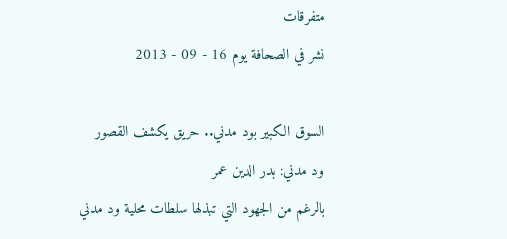متفرقات
نشر في الصحافة يوم 16 - 09 - 2013

السوق الكبير بود مدني.. حريق يكشف القصور
ود مدني: بدر الدين عمر
بالرغم من الجهود التي تبذلها سلطات محلية ود مدني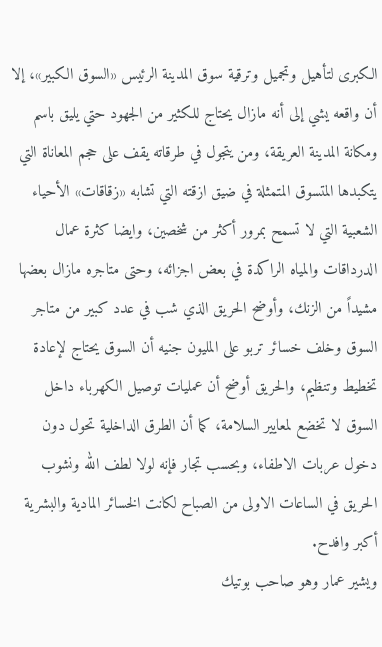الكبرى لتأهيل وتجميل وترقية سوق المدينة الرئيس «السوق الكبير»، إلا أن واقعه يشي إلى أنه مازال يحتاج للكثير من الجهود حتي يليق باسم ومكانة المدينة العريقة، ومن يتجول في طرقاته يقف على حجم المعاناة التي يتكبدها المتسوق المتمثلة في ضيق ازقته التي تشابه «زقاقات» الأحياء الشعبية التي لا تسمح بمرور أكثر من شخصين، وايضا كثرة عمال الدرداقات والمياه الراكدة في بعض اجزائه، وحتى متاجره مازال بعضها مشيداً من الزنك، وأوضح الحريق الذي شب في عدد كبير من متاجر السوق وخلف خسائر تربو على المليون جنيه أن السوق يحتاج لإعادة تخطيط وتنظيم، والحريق أوضح أن عمليات توصيل الكهرباء داخل السوق لا تخضع لمعايير السلامة، كما أن الطرق الداخلية تحول دون دخول عربات الاطفاء، وبحسب تجار فإنه لولا لطف الله ونشوب الحريق في الساعات الاولى من الصباح لكانت الخسائر المادية والبشرية أكبر وافدح.
ويشير عمار وهو صاحب بوتيك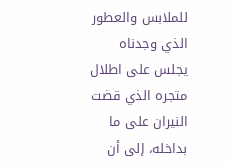للملابس والعطور الذي وجدناه يجلس على اطلال متجره الذي قضت النيران على ما بداخله، إلى أن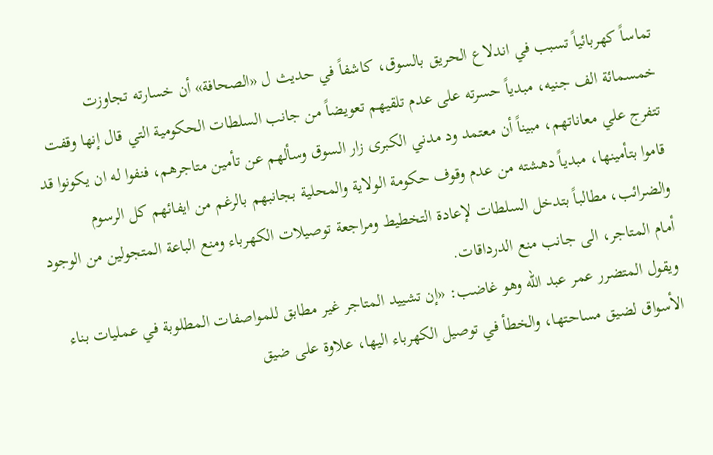تماساً كهربائياً تسبب في اندلاع الحريق بالسوق، كاشفاً في حديث ل «الصحافة» أن خسارته تجاوزت خمسمائة الف جنيه، مبدياً حسرته على عدم تلقيهم تعويضاً من جانب السلطات الحكومية التي قال إنها وقفت تتفرج علي معاناتهم، مبيناً أن معتمد ود مدني الكبرى زار السوق وسألهم عن تأمين متاجرهم، فنفوا له ان يكونوا قد قاموا بتأمينها، مبدياً دهشته من عدم وقوف حكومة الولاية والمحلية بجانبهم بالرغم من ايفائهم كل الرسوم والضرائب، مطالباً بتدخل السلطات لإعادة التخطيط ومراجعة توصيلات الكهرباء ومنع الباعة المتجولين من الوجود أمام المتاجر، الى جانب منع الدرداقات.
ويقول المتضرر عمر عبد الله وهو غاضب: «إن تشييد المتاجر غير مطابق للمواصفات المطلوبة في عمليات بناء الأسواق لضيق مساحتها، والخطأ في توصيل الكهرباء اليها، علاوة على ضيق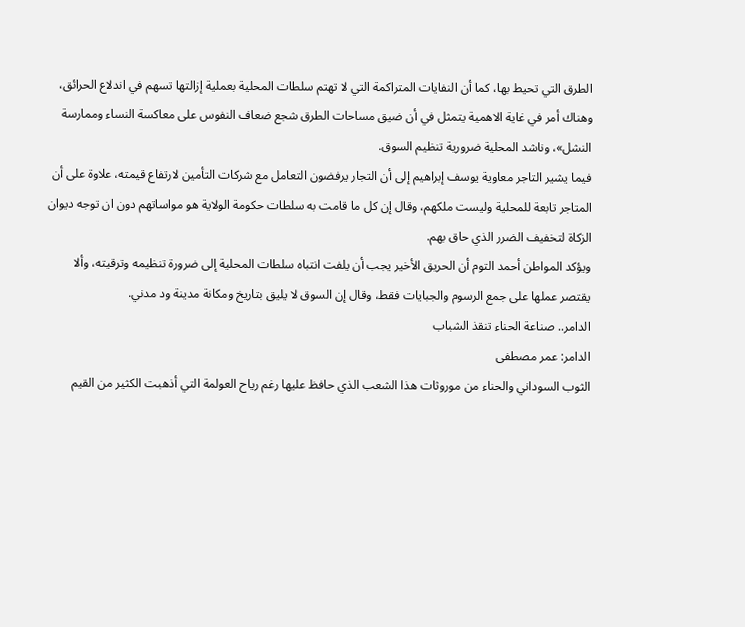الطرق التي تحيط بها، كما أن النفايات المتراكمة التي لا تهتم سلطات المحلية بعملية إزالتها تسهم في اندلاع الحرائق، وهناك أمر في غاية الاهمية يتمثل في أن ضيق مساحات الطرق شجع ضعاف النفوس على معاكسة النساء وممارسة النشل»، وناشد المحلية ضرورية تنظيم السوق.
فيما يشير التاجر معاوية يوسف إبراهيم إلى أن التجار يرفضون التعامل مع شركات التأمين لارتفاع قيمته، علاوة على أن المتاجر تابعة للمحلية وليست ملكهم، وقال إن كل ما قامت به سلطات حكومة الولاية هو مواساتهم دون ان توجه ديوان الزكاة لتخفيف الضرر الذي حاق بهم.
ويؤكد المواطن أحمد التوم أن الحريق الأخير يجب أن يلفت انتباه سلطات المحلية إلى ضرورة تنظيمه وترقيته، وألا يقتصر عملها على جمع الرسوم والجبايات فقط، وقال إن السوق لا يليق بتاريخ ومكانة مدينة ود مدني.
الدامر.. صناعة الحناء تنقذ الشباب
الدامر: عمر مصطفى
الثوب السوداني والحناء من موروثات هذا الشعب الذي حافظ عليها رغم رياح العولمة التي أذهبت الكثير من القيم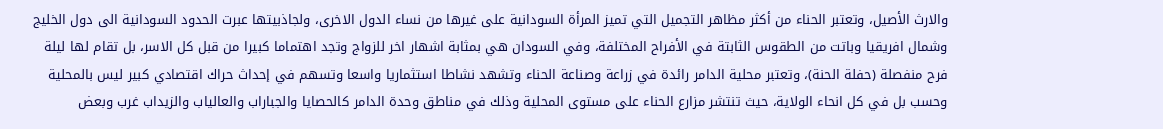والارث الأصيل، وتعتبر الحناء من أكثر مظاهر التجميل التي تميز المرأة السودانية على غيرها من نساء الدول الاخرى، ولجاذبيتها عبرت الحدود السودانية الى دول الخليج وشمال افريقيا وباتت من الطقوس الثابتة في الأفراح المختلفة، وفي السودان هي بمثابة اشهار اخر للزواج وتجد اهتماما كبيرا من قبل كل الاسر، بل تقام لها ليلة فرح منفصلة (حفلة الحنة)، وتعتبر محلية الدامر رائدة في زراعة وصناعة الحناء وتشهد نشاطا استثماريا واسعا وتسهم في إحداث حراك اقتصادي كبير ليس بالمحلية وحسب بل في كل انحاء الولاية، حيث تنتشر مزارع الحناء على مستوى المحلية وذلك في مناطق وحدة الدامر كالحصايا والجباراب والعالياب والزيداب غرب وبعض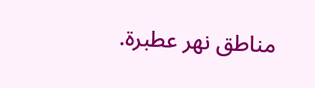مناطق نهر عطبرة.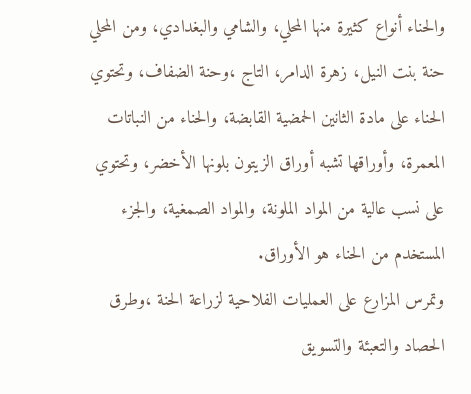والحناء أنواع كثيرة منها المحلي، والشامي والبغدادي، ومن المحلي حنة بنت النيل، زهرة الدامر، التاج ،وحنة الضفاف، وتحتوي الحناء على مادة الثانين الحمضية القابضة، والحناء من النباتات المعمرة، وأوراقها تشبه أوراق الزيتون بلونها الأخضر، وتحتوي على نسب عالية من المواد الملونة، والمواد الصمغية، والجزء المستخدم من الحناء هو الأوراق.
وتمرس المزارع على العمليات الفلاحية لزراعة الحنة ،وطرق الحصاد والتعبئة والتسويق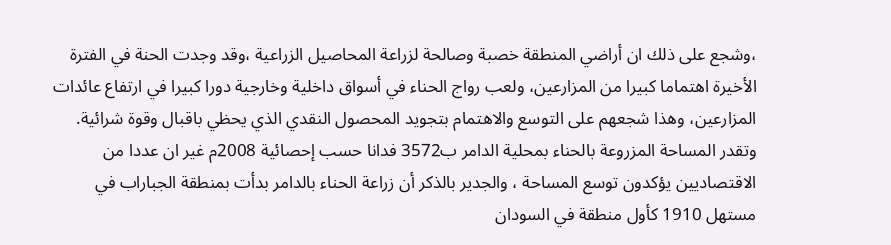،وشجع على ذلك ان أراضي المنطقة خصبة وصالحة لزراعة المحاصيل الزراعية ،وقد وجدت الحنة في الفترة الأخيرة اهتماما كبيرا من المزارعين، ولعب رواج الحناء في أسواق داخلية وخارجية دورا كبيرا في ارتفاع عائدات المزارعين، وهذا شجعهم على التوسع والاهتمام بتجويد المحصول النقدي الذي يحظي باقبال وقوة شرائية.
وتقدر المساحة المزروعة بالحناء بمحلية الدامر ب3572 فدانا حسب إحصائية 2008م غير ان عددا من الاقتصاديين يؤكدون توسع المساحة ، والجدير بالذكر أن زراعة الحناء بالدامر بدأت بمنطقة الجباراب في مستهل 1910 كأول منطقة في السودان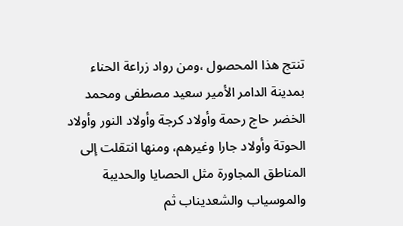تنتج هذا المحصول ،ومن رواد زراعة الحناء بمدينة الدامر الأمير سعيد مصطفى ومحمد الخضر حاج رحمة وأولاد كرجة وأولاد النور وأولاد الحوتة وأولاد جارا وغيرهم، ومنها انتقلت إلى المناطق المجاورة مثل الحصايا والحديبة والموسياب والشعديناب ثم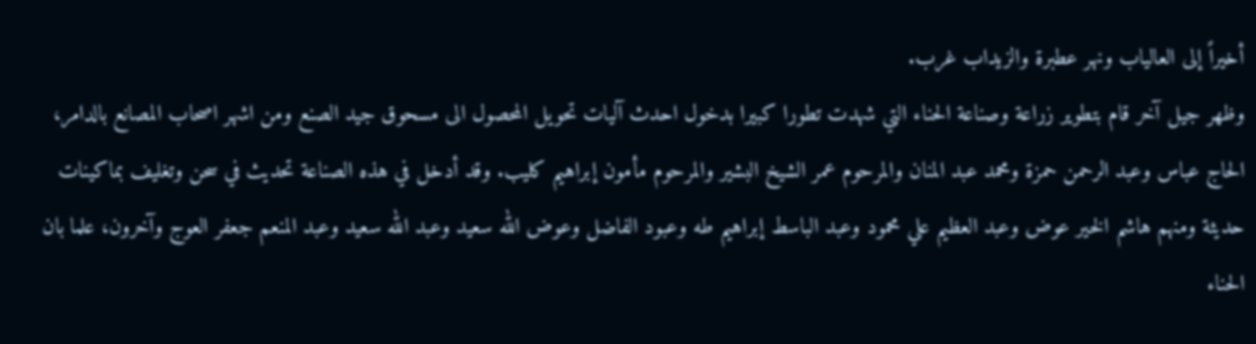أخيراً إلى العالياب ونهر عطبرة والزيداب غرب.
وظهر جيل آخر قام بتطوير زراعة وصناعة الحناء التي شهدت تطورا كبيرا بدخول احدث آليات تحويل المحصول الى مسحوق جيد الصنع ومن اشهر اصحاب المصانع بالدامر، الحاج عباس وعبد الرحمن حمزة ومحمد عبد المنان والمرحوم عمر الشيخ البشير والمرحوم مأمون إبراهيم كليب. وقد أدخل في هذه الصناعة تحديث في سحن وتغليف بماكينات حديثة ومنهم هاشم الخير عوض وعبد العظيم علي محمود وعبد الباسط إبراهيم طه وعبود الفاضل وعوض الله سعيد وعبد الله سعيد وعبد المنعم جعفر العوج وآخرون، علما بان الحناء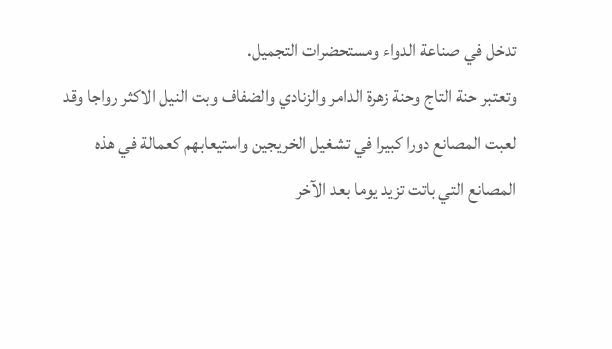تدخل في صناعة الدواء ومستحضرات التجميل.
وتعتبر حنة التاج وحنة زهرة الدامر والزنادي والضفاف وبت النيل الاكثر رواجا وقد لعبت المصانع دورا كبيرا في تشغيل الخريجين واستيعابهم كعمالة في هذه المصانع التي باتت تزيد يوما بعد الآخر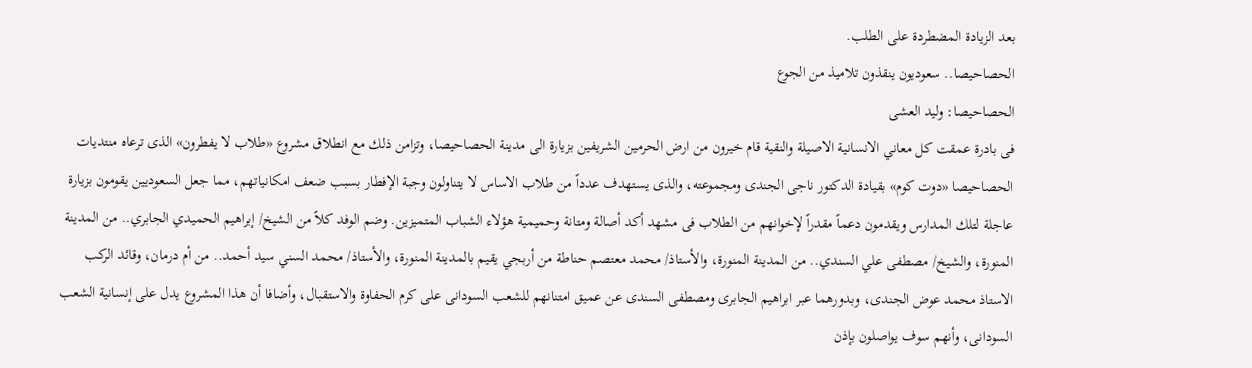بعد الزيادة المضطردة على الطلب.
الحصاحيصا.. سعوديون ينقذون تلاميذ من الجوع
الحصاحيصا: وليد العشى
فى بادرة عمقت كل معاني الانسانية الاصيلة والنقية قام خيرون من ارض الحرمين الشريفين بزيارة الى مدينة الحصاحيصا، وتزامن ذلك مع انطلاق مشروع «طلاب لا يفطرون» الذى ترعاه منتديات الحصاحيصا «دوت كوم» بقيادة الدكتور ناجى الجندى ومجموعته، والذى يستهدف عدداً من طلاب الاساس لا يتناولون وجبة الإفطار بسبب ضعف امكانياتهم، مما جعل السعوديين يقومون بزيارة عاجلة لتلك المدارس ويقدمون دعماً مقدراً لإخوانهم من الطلاب فى مشهد أكد أصالة ومتانة وحميمية هؤلاء الشباب المتميزين. وضم الوفد كلاً من الشيخ/ إبراهيم الحميدي الجابري.. من المدينة المنورة، والشيخ/ مصطفى علي السندي.. من المدينة المنورة، والأستاذ/ محمد معتصم حناطة من أربجي يقيم بالمدينة المنورة، والأستاذ/ محمد السني سيد أحمد.. من أم درمان، وقائد الركب الاستاذ محمد عوض الجندى، وبدورهما عبر ابراهيم الجابرى ومصطفى السندى عن عميق امتنانهم للشعب السودانى على كرم الحفاوة والاستقبال، وأضافا أن هذا المشروع يدل على إنسانية الشعب السودانى، وأنهم سوف يواصلون بإذن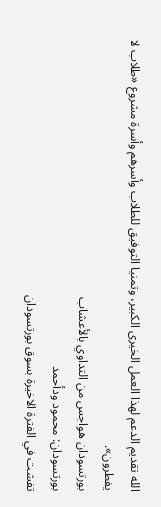الله تقديم الدعم لهذا العمل الخيرى الكبير، وتمنيا التوفيق للطلاب وأسرهم وأسرة مشروع «طلاب لا يفطرون».
بورتسودان هواجس من التداوي بالأعشاب
بورتسودان: محمود ودأحمد
تفشت في الفترة الاخيرة بسوق بورتسودان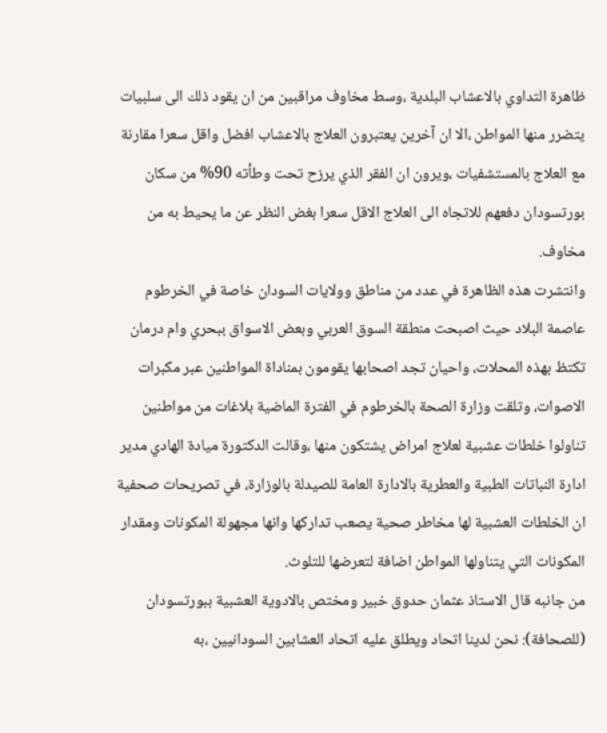ظاهرة التداوي بالاعشاب البلدية ،وسط مخاوف مراقبين من ان يقود ذلك الى سلبيات يتضرر منها المواطن ،الا ان آخرين يعتبرون العلاج بالاعشاب افضل واقل سعرا مقارنة مع العلاج بالمستشفيات ،ويرون ان الفقر الذي يرزح تحت وطأته 90% من سكان بورتسودان دفعهم للاتجاه الى العلاج الاقل سعرا بغض النظر عن ما يحيط به من مخاوف.
وانتشرت هذه الظاهرة في عدد من مناطق وولايات السودان خاصة في الخرطوم عاصمة البلاد حيث اصبحت منطقة السوق العربي وبعض الاسواق ببحري وام درمان تكتظ بهذه المحلات، واحيان تجد اصحابها يقومون بمناداة المواطنين عبر مكبرات الاصوات، وتلقت وزارة الصحة بالخرطوم في الفترة الماضية بلاغات من مواطنين تناولوا خلطات عشبية لعلاج امراض يشتكون منها ،وقالت الدكتورة ميادة الهادي مدير ادارة النباتات الطبية والعطرية بالادارة العامة للصيدلة بالوزارة، في تصريحات صحفية ان الخلطات العشبية لها مخاطر صحية يصعب تداركها وانها مجهولة المكونات ومقدار المكونات التي يتناولها المواطن اضافة لتعرضها للتلوث.
من جانبه قال الاستاذ عثمان حدوق خبير ومختص بالادوية العشبية ببورتسودان (للصحافة): نحن لدينا اتحاد ويطلق عليه اتحاد العشابين السودانيين ،به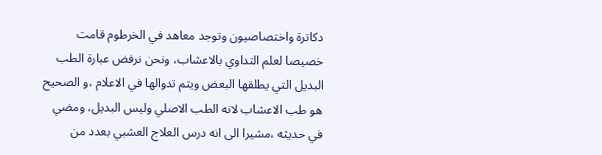دكاترة واختصاصيون وتوجد معاهد في الخرطوم قامت خصيصا لعلم التداوي بالاعشاب، ونحن نرفض عبارة الطب البديل التي يطلقها البعض ويتم تدوالها في الاعلام ،و الصحيح هو طب الاعشاب لانه الطب الاصلي وليس البديل، ومضي في حديثه ،مشيرا الى انه درس العلاج العشبي بعدد من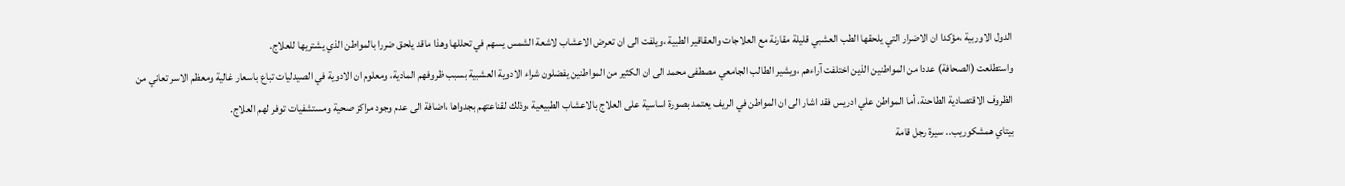الدول الاوربية ،مؤكدا ان الاضرار التي يلحقها الطب العشبي قليلة مقارنة مع العلاجات والعقاقير الطبية ،ويلفت الى ان تعرض الاعشاب لاشعة الشمس يسهم في تحللها وهذا ماقد يلحق ضررا بالمواطن الذي يشتريها للعلاج.
واستطلعت (الصحافة) عددا من المواطنين الذين اختلفت آراءهم ،ويشير الطالب الجامعي مصطفى محمد الى ان الكثير من المواطنين يفضلون شراء الادوية العشبية بسبب ظروفهم المادية، ومعلوم ان الادوية في الصيدليات تباع باسعار غالية ومعظم الاسر تعاني من الظروف الاقتصادية الطاحنة، أما المواطن علي ادريس فقد اشار الى ان المواطن في الريف يعتمد بصورة اساسية على العلاج بالاعشاب الطبيعية ،وذلك لقناعتهم بجدواها ،اضافة الى عدم وجود مراكز صحية ومستشفيات توفر لهم العلاج.
بيتاي همشكوريب.. سيرة رجل قامة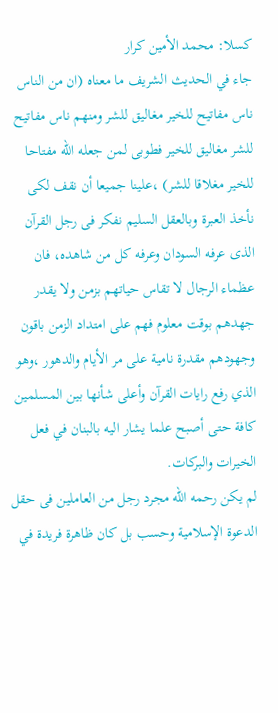كسلا: محمد الأمين كرار
جاء في الحديث الشريف ما معناه (ان من الناس ناس مفاتيح للخير مغاليق للشر ومنهم ناس مفاتيح للشر مغاليق للخير فطوبى لمن جعله الله مفتاحا للخير مغلاقا للشر) ،علينا جميعا أن نقف لكى نأخذ العبرة وبالعقل السليم نفكر فى رجل القرآن الذى عرفه السودان وعرفه كل من شاهده، فان عظماء الرجال لا تقاس حياتهم بزمن ولا يقدر جهدهم بوقت معلوم فهم على امتداد الزمن باقون وجهودهم مقدرة نامية على مر الأيام والدهور ،وهو الذي رفع رايات القرآن وأعلى شأنها بين المسلمين كافة حتى أصبح علما يشار اليه بالبنان في فعل الخيرات والبركات.
لم يكن رحمه الله مجرد رجل من العاملين فى حقل الدعوة الإسلامية وحسب بل كان ظاهرة فريدة في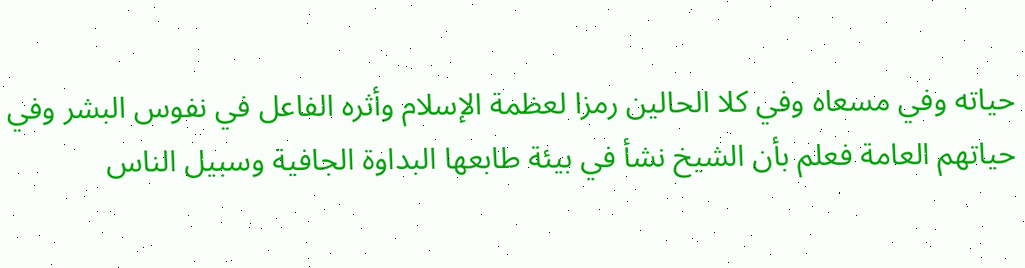حياته وفي مسعاه وفي كلا الحالين رمزا لعظمة الإسلام وأثره الفاعل في نفوس البشر وفي حياتهم العامة فعلم بأن الشيخ نشأ في بيئة طابعها البداوة الجافية وسبيل الناس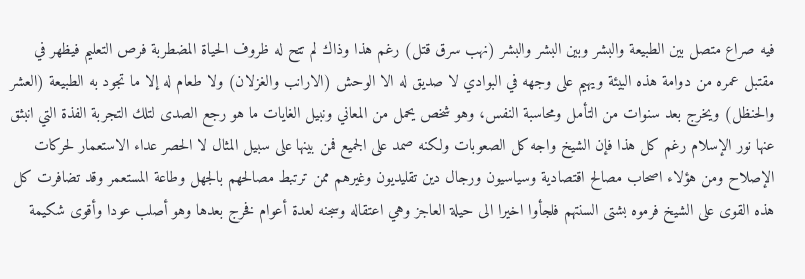فيه صراع متصل بين الطبيعة والبشر وبين البشر والبشر (نهب سرق قتل) رغم هذا وذاك لم تتح له ظروف الحياة المضطربة فرص التعليم فيظهر في مقتبل عمره من دوامة هذه البيئة ويهيم على وجهه في البوادي لا صديق له الا الوحش (الارانب والغزلان) ولا طعام له إلا ما تجود به الطبيعة (العشر والحنظل) ويخرج بعد سنوات من التأمل ومحاسبة النفس، وهو شخص يحمل من المعاني ونبيل الغايات ما هو رجع الصدى لتلك التجربة الفذة التي انبثق عنها نور الإسلام رغم كل هذا فإن الشيخ واجه كل الصعوبات ولكنه صمد على الجميع فمن بينها على سبيل المثال لا الحصر عداء الاستعمار لحركات الإصلاح ومن هؤلاء اصحاب مصالح اقتصادية وسياسيون ورجال دين تقليديون وغيرهم ممن ترتبط مصالحهم بالجهل وطاعة المستعمر وقد تضافرت كل هذه القوى على الشيخ فرموه بشتى السنتهم فلجأوا اخيرا الى حيلة العاجز وهي اعتقاله وسجنه لعدة أعوام فخرج بعدها وهو أصلب عودا وأقوى شكيمة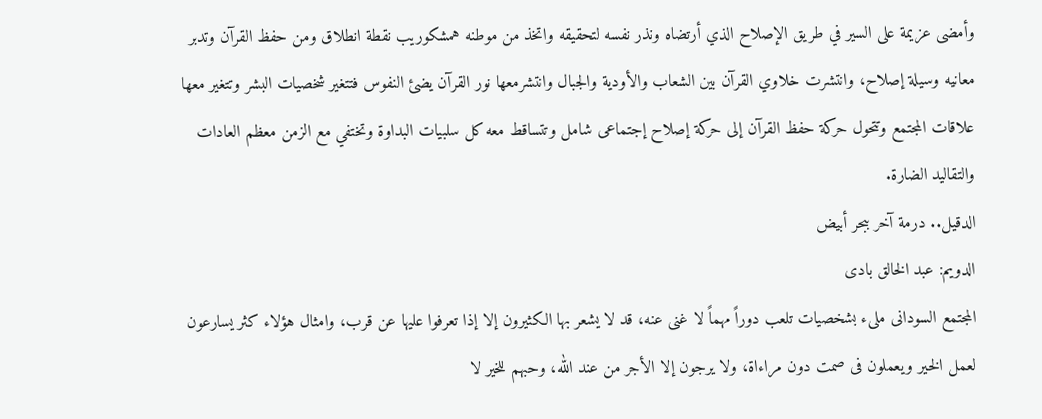وأمضى عزيمة على السير في طريق الإصلاح الذي أرتضاه ونذر نفسه لتحقيقه واتخذ من موطنه همشكوريب نقطة انطلاق ومن حفظ القرآن وتدبر معانيه وسيلة إصلاح، وانتشرت خلاوي القرآن بين الشعاب والأودية والجبال وانتشرمعها نور القرآن يضئ النفوس فتتغير شخصيات البشر وتتغير معها علاقات المجتمع وتتحول حركة حفظ القرآن إلى حركة إصلاح إجتماعى شامل وتتساقط معه كل سلبيات البداوة وتختفي مع الزمن معظم العادات والتقاليد الضارة.
الدقيل.. درمة آخر ببحر أبيض
الدويم: عبد الخالق بادى
المجتمع السودانى ملىء بشخصيات تلعب دوراً مهماً لا غنى عنه، قد لا يشعر بها الكثيرون إلا إذا تعرفوا عليها عن قرب، وامثال هؤلاء كثر يسارعون لعمل الخير ويعملون فى صمت دون مراءاة، ولا يرجون إلا الأجر من عند الله، وحبهم للخير لا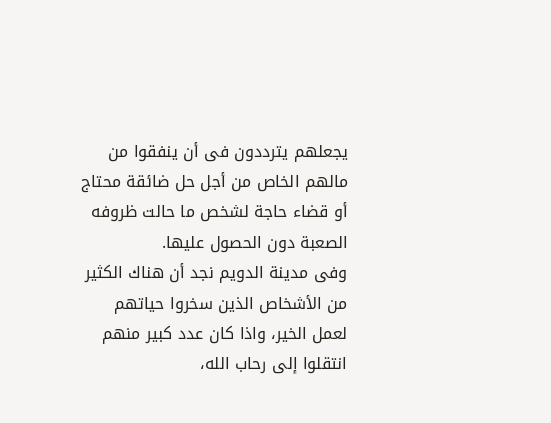يجعلهم يترددون فى أن ينفقوا من مالهم الخاص من أجل حل ضائقة محتاج أو قضاء حاجة لشخص ما حالت ظروفه الصعبة دون الحصول عليها.
وفى مدينة الدويم نجد أن هناك الكثير من الأشخاص الذين سخروا حياتهم لعمل الخير، واذا كان عدد كبير منهم انتقلوا إلى رحاب الله،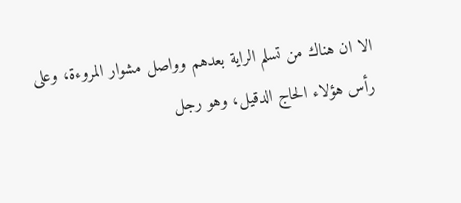الا ان هناك من تسلم الراية بعدهم وواصل مشوار المروءة، وعلى رأس هؤلاء الحاج الدقيل، وهو رجل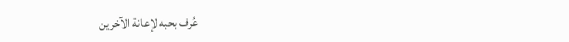عُرف بحبه لإعانة الآخرين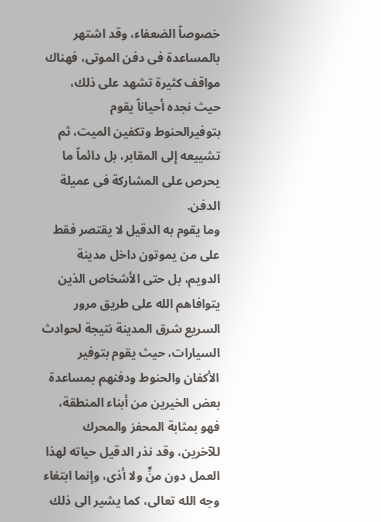خصوصاً الضعفاء، وقد اشتهر بالمساعدة فى دفن الموتى، فهناك مواقف كثيرة تشهد على ذلك، حيث نجده أحياناً يقوم بتوفيرالحنوط وتكفين الميت، ثم تشييعه إلى المقابر، بل دائماً ما يحرص على المشاركة فى عميلة الدفن.
وما يقوم به الدقيل لا يقتصر فقط على من يموتون داخل مدينة الدويم، بل حتى الأشخاص الذين يتوافاهم الله على طريق مرور السريع شرق المدينة نتيجة لحوادث السيارات، حيث يقوم بتوفير الأكفان والحنوط ودفنهم بمساعدة بعض الخيرين من أبناء المنطقة، فهو بمثابة المحفز والمحرك للآخرين، وقد نذر الدقيل حياته لهذا العمل دون منٍّ ولا أذى، وإنما ابتغاء وجه الله تعالى، كما يشير الى ذلك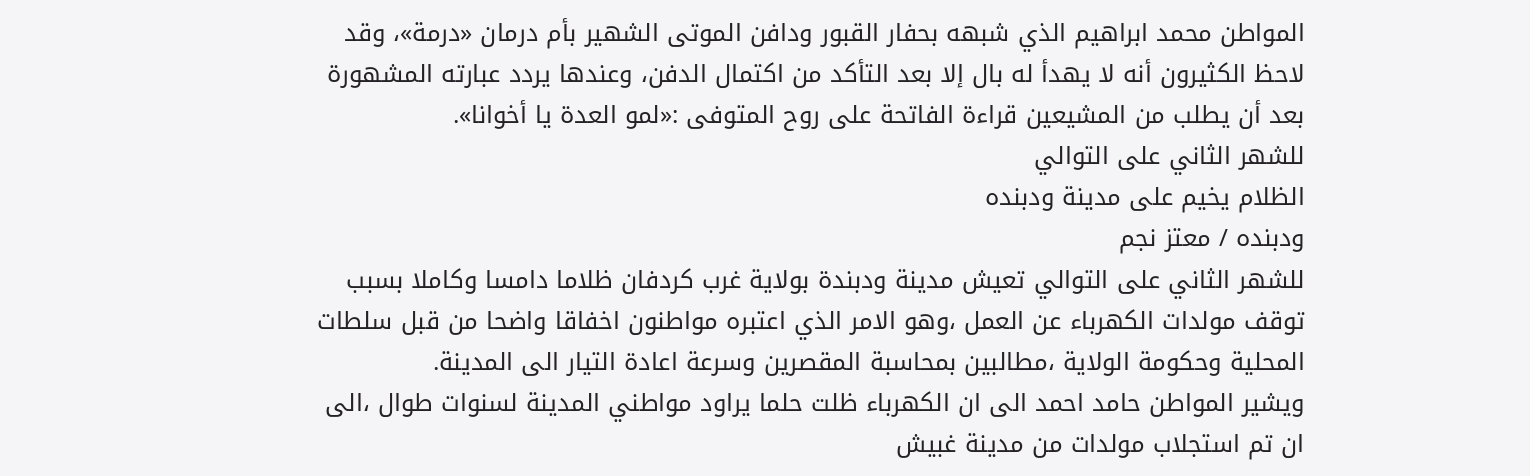المواطن محمد ابراهيم الذي شبهه بحفار القبور ودافن الموتى الشهير بأم درمان «درمة»، وقد لاحظ الكثيرون أنه لا يهدأ له بال إلا بعد التأكد من اكتمال الدفن، وعندها يردد عبارته المشهورة بعد أن يطلب من المشيعين قراءة الفاتحة على روح المتوفى :«لمو العدة يا أخوانا».
للشهر الثاني على التوالي
الظلام يخيم على مدينة ودبنده
ودبنده / معتز نجم
للشهر الثاني على التوالي تعيش مدينة ودبندة بولاية غرب كردفان ظلاما دامسا وكاملا بسبب توقف مولدات الكهرباء عن العمل ،وهو الامر الذي اعتبره مواطنون اخفاقا واضحا من قبل سلطات المحلية وحكومة الولاية ،مطالبين بمحاسبة المقصرين وسرعة اعادة التيار الى المدينة.
ويشير المواطن حامد احمد الى ان الكهرباء ظلت حلما يراود مواطني المدينة لسنوات طوال ،الى ان تم استجلاب مولدات من مدينة غبيش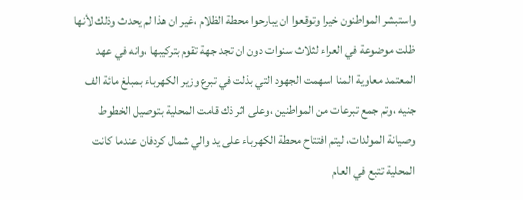واستبشر المواطنون خيرا وتوقعوا ان يبارحوا محطة الظلام ،غير ان هذا لم يحدث وذلك لأنها ظلت موضوعة في العراء لثلاث سنوات دون ان تجد جهة تقوم بتركيبها ،وانه في عهد المعتمد معاوية المنا اسهمت الجهود التي بذلت في تبرع وزير الكهرباء بمبلغ مائة الف جنيه ،وتم جمع تبرعات من المواطنين ،وعلى اثر ذك قامت المحلية بتوصيل الخطوط وصيانة المولدات، ليتم افتتاح محطة الكهرباء على يد والي شمال كردفان عندما كانت المحلية تتبع في العام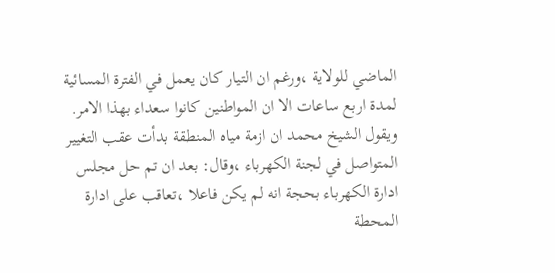الماضي للولاية ،ورغم ان التيار كان يعمل في الفترة المسائية لمدة اربع ساعات الا ان المواطنين كانوا سعداء بهذا الامر.
ويقول الشيخ محمد ان ازمة مياه المنطقة بدأت عقب التغيير المتواصل في لجنة الكهرباء ،وقال: بعد ان تم حل مجلس ادارة الكهرباء بحجة انه لم يكن فاعلا ،تعاقب على ادارة المحطة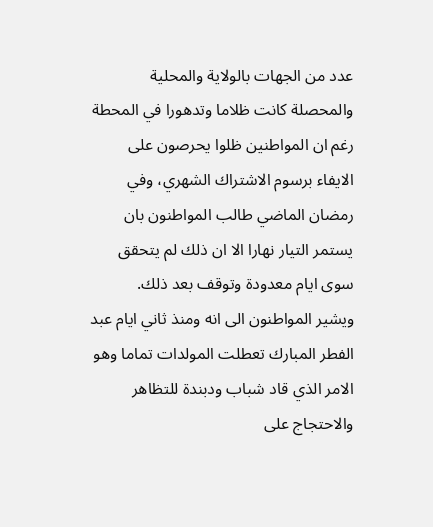عدد من الجهات بالولاية والمحلية والمحصلة كانت ظلاما وتدهورا في المحطة رغم ان المواطنين ظلوا يحرصون على الايفاء برسوم الاشتراك الشهري، وفي رمضان الماضي طالب المواطنون بان يستمر التيار نهارا الا ان ذلك لم يتحقق سوى ايام معدودة وتوقف بعد ذلك.
ويشير المواطنون الى انه ومنذ ثاني ايام عبد الفطر المبارك تعطلت المولدات تماما وهو الامر الذي قاد شباب ودبندة للتظاهر والاحتجاج على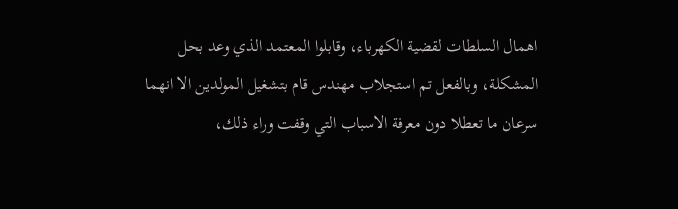اهمال السلطات لقضية الكهرباء، وقابلوا المعتمد الذي وعد بحل المشكلة، وبالفعل تم استجلاب مهندس قام بتشغيل المولدين الا انهما سرعان ما تعطلا دون معرفة الاسباب التي وقفت وراء ذلك،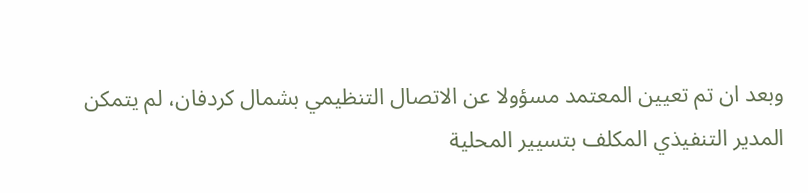وبعد ان تم تعيين المعتمد مسؤولا عن الاتصال التنظيمي بشمال كردفان، لم يتمكن المدير التنفيذي المكلف بتسيير المحلية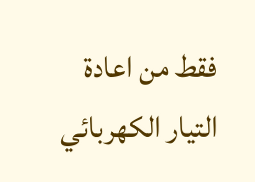فقط من اعادة التيار الكهربائي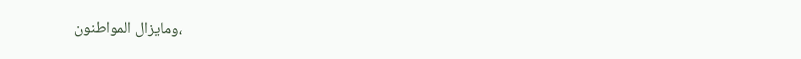،ومايزال المواطنون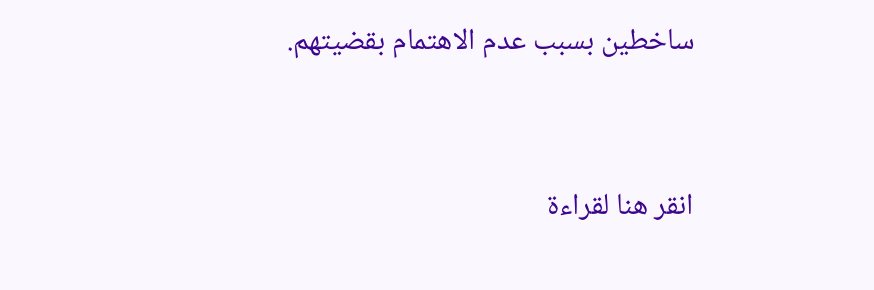ساخطين بسبب عدم الاهتمام بقضيتهم.


انقر هنا لقراءة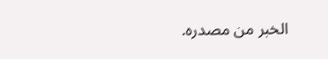الخبر من مصدره.